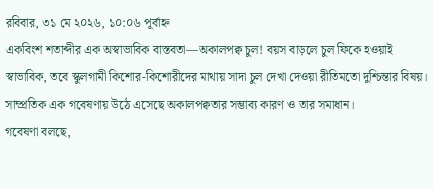রবিবার, ৩১ মে ২০২৬, ১০:০৬ পূর্বাহ্ন
একবিংশ শতাব্দীর এক অস্বাভাবিক বাস্তবতা—অকালপক্ব চুল! বয়স বাড়লে চুল ফিকে হওয়াই স্বাভাবিক, তবে স্কুলগামী কিশোর-কিশোরীদের মাথায় সাদা চুল দেখা দেওয়া রীতিমতো দুশ্চিন্তার বিষয়। সাম্প্রতিক এক গবেষণায় উঠে এসেছে অকালপক্বতার সম্ভাব্য কারণ ও তার সমাধান।
গবেষণা বলছে,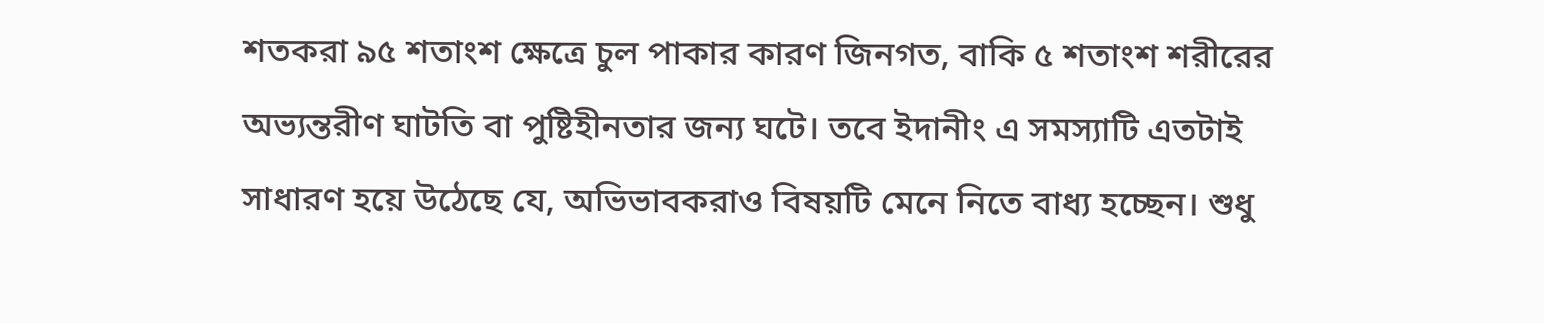শতকরা ৯৫ শতাংশ ক্ষেত্রে চুল পাকার কারণ জিনগত, বাকি ৫ শতাংশ শরীরের অভ্যন্তরীণ ঘাটতি বা পুষ্টিহীনতার জন্য ঘটে। তবে ইদানীং এ সমস্যাটি এতটাই সাধারণ হয়ে উঠেছে যে, অভিভাবকরাও বিষয়টি মেনে নিতে বাধ্য হচ্ছেন। শুধু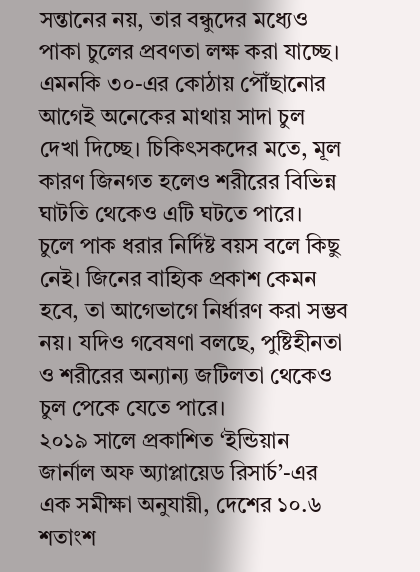সন্তানের নয়, তার বন্ধুদের মধ্যেও পাকা চুলের প্রবণতা লক্ষ করা যাচ্ছে। এমনকি ৩০-এর কোঠায় পৌঁছানোর আগেই অনেকের মাথায় সাদা চুল দেখা দিচ্ছে। চিকিৎসকদের মতে, মূল কারণ জিনগত হলেও শরীরের বিভিন্ন ঘাটতি থেকেও এটি ঘটতে পারে।
চুলে পাক ধরার নির্দিষ্ট বয়স বলে কিছু নেই। জিনের বাহ্যিক প্রকাশ কেমন হবে, তা আগেভাগে নির্ধারণ করা সম্ভব নয়। যদিও গবেষণা বলছে, পুষ্টিহীনতা ও শরীরের অন্যান্য জটিলতা থেকেও চুল পেকে যেতে পারে।
২০১৯ সালে প্রকাশিত ‘ইন্ডিয়ান জার্নাল অফ অ্যাপ্লায়েড রিসার্চ’-এর এক সমীক্ষা অনুযায়ী, দেশের ১০.৬ শতাংশ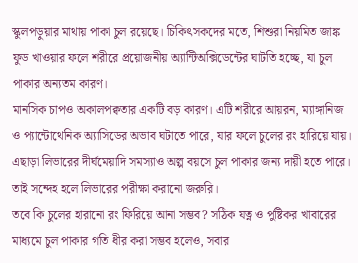স্কুলপড়ুয়ার মাথায় পাকা চুল রয়েছে। চিকিৎসকদের মতে, শিশুরা নিয়মিত জাঙ্ক ফুড খাওয়ার ফলে শরীরে প্রয়োজনীয় অ্যান্টিঅক্সিডেন্টের ঘাটতি হচ্ছে, যা চুল পাকার অন্যতম কারণ।
মানসিক চাপও অকালপক্বতার একটি বড় কারণ। এটি শরীরে আয়রন, ম্যাঙ্গানিজ ও প্যান্টোথেনিক অ্যাসিডের অভাব ঘটাতে পারে, যার ফলে চুলের রং হারিয়ে যায়।
এছাড়া লিভারের দীর্ঘমেয়াদি সমস্যাও অল্প বয়সে চুল পাকার জন্য দায়ী হতে পারে। তাই সন্দেহ হলে লিভারের পরীক্ষা করানো জরুরি।
তবে কি চুলের হারানো রং ফিরিয়ে আনা সম্ভব? সঠিক যত্ন ও পুষ্টিকর খাবারের মাধ্যমে চুল পাকার গতি ধীর করা সম্ভব হলেও, সবার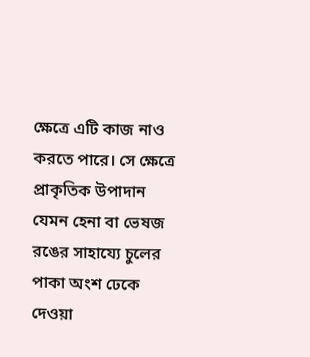ক্ষেত্রে এটি কাজ নাও করতে পারে। সে ক্ষেত্রে প্রাকৃতিক উপাদান যেমন হেনা বা ভেষজ রঙের সাহায্যে চুলের পাকা অংশ ঢেকে দেওয়া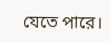যেতে পারে।